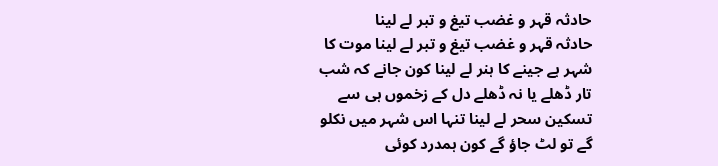حادثہ قہر و غضب تیغ و تبر لے لینا
حادثہ قہر و غضب تیغ و تبر لے لینا موت کا شہر ہے جینے کا ہنر لے لینا کون جانے کہ شب تار ڈھلے یا نہ ڈھلے دل کے زخموں ہی سے تسکین سحر لے لینا تنہا اس شہر میں نکلو گے تو لٹ جاؤ گے کون ہمدرد کوئی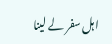اہل سفر لے لینا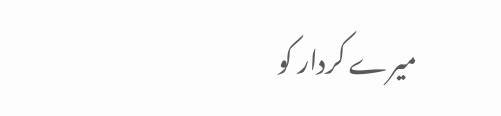میرے کردار کو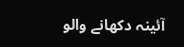آئینہ دکھانے والو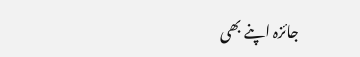جائزہ اپنے بھی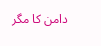دامن کا مگر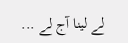لے لینا آج لے ...